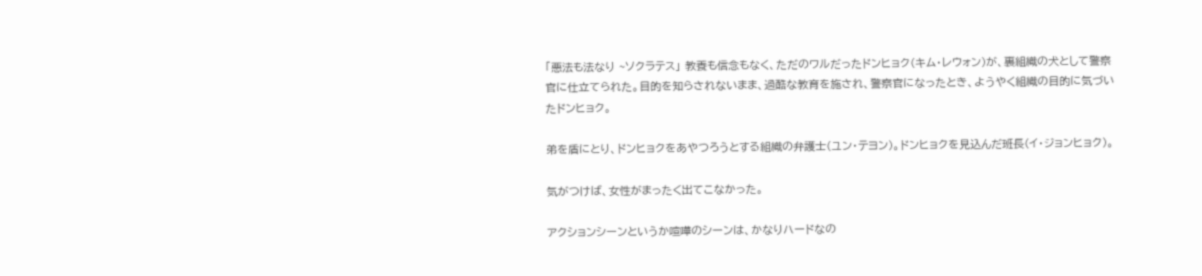「悪法も法なり ~ソクラテス」 教養も信念もなく、ただのワルだったドンヒョク(キム・レウォン)が、裏組織の犬として警察官に仕立てられた。目的を知らされないまま、過酷な教育を施され、警察官になったとき、ようやく組織の目的に気づいたドンヒョク。

弟を盾にとり、ドンヒョクをあやつろうとする組織の弁護士(ユン・テヨン)。ドンヒョクを見込んだ班長(イ・ジョンヒョク)。

気がつけば、女性がまったく出てこなかった。

アクションシーンというか喧嘩のシーンは、かなりハードなの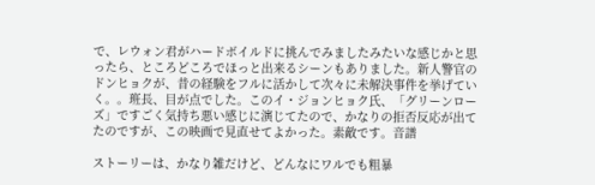で、レウォン君がハードボイルドに挑んでみましたみたいな感じかと思ったら、ところどころでほっと出来るシーンもありました。新人警官のドンヒョクが、昔の経験をフルに活かして次々に未解決事件を挙げていく。。班長、目が点でした。このイ・ジョンヒョク氏、「グリーンローズ」ですごく気持ち悪い感じに演じてたので、かなりの拒否反応が出てたのですが、この映画で見直せてよかった。素敵です。音譜

ストーリーは、かなり雑だけど、どんなにワルでも粗暴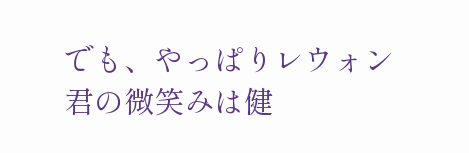でも、やっぱりレウォン君の微笑みは健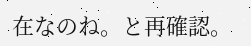在なのね。と再確認。